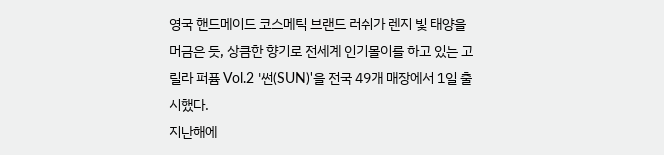영국 핸드메이드 코스메틱 브랜드 러쉬가 렌지 빛 태양을 머금은 듯, 상큼한 향기로 전세계 인기몰이를 하고 있는 고릴라 퍼퓸 Vol.2 '썬(SUN)'을 전국 49개 매장에서 1일 출시했다.
지난해에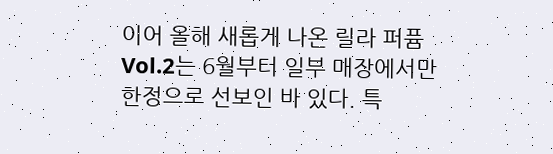이어 올해 새롭게 나온 릴라 퍼퓸 Vol.2는 6월부터 일부 매장에서만 한정으로 선보인 바 있다. 특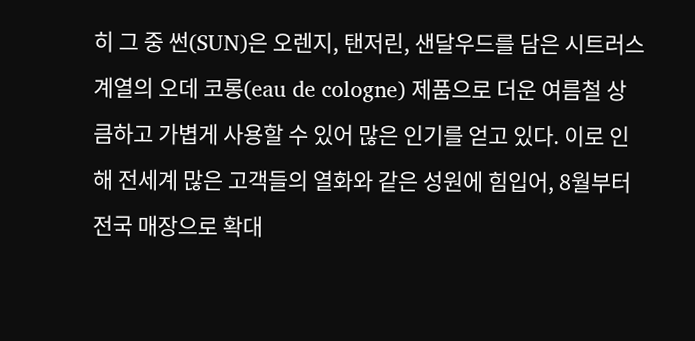히 그 중 썬(SUN)은 오렌지, 탠저린, 샌달우드를 담은 시트러스 계열의 오데 코롱(eau de cologne) 제품으로 더운 여름철 상큼하고 가볍게 사용할 수 있어 많은 인기를 얻고 있다. 이로 인해 전세계 많은 고객들의 열화와 같은 성원에 힘입어, 8월부터 전국 매장으로 확대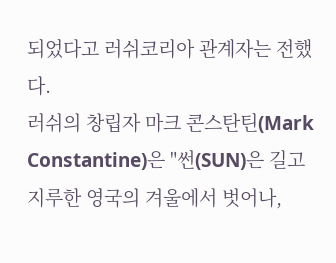되었다고 러쉬코리아 관계자는 전했다.
러쉬의 창립자 마크 콘스탄틴(Mark Constantine)은 "썬(SUN)은 길고 지루한 영국의 겨울에서 벗어나,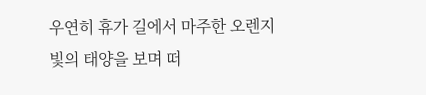우연히 휴가 길에서 마주한 오렌지 빛의 태양을 보며 떠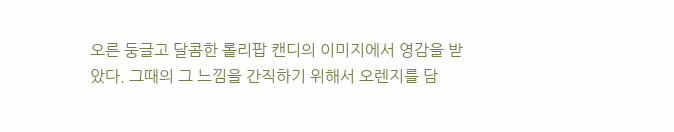오른 둥글고 달콤한 롤리팝 캔디의 이미지에서 영감을 받았다. 그때의 그 느낌을 간직하기 위해서 오렌지를 담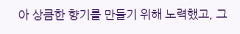아 상큼한 향기를 만들기 위해 노력했고, 그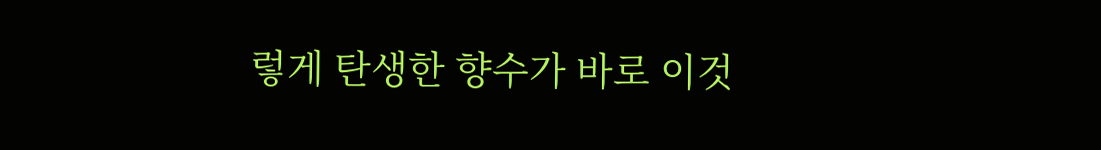렇게 탄생한 향수가 바로 이것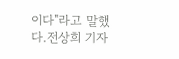이다"라고 말했다.전상희 기자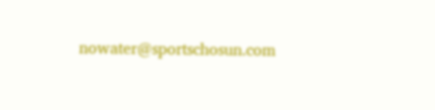nowater@sportschosun.com